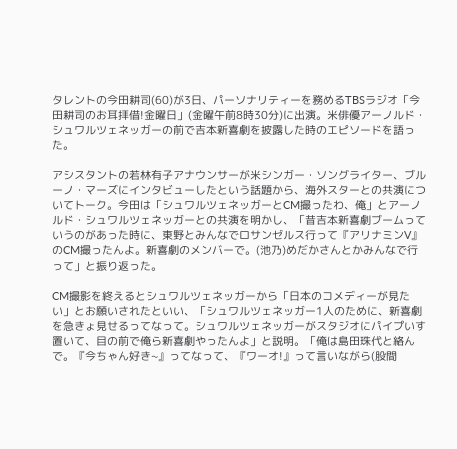タレントの今田耕司(60)が3日、パーソナリティーを務めるTBSラジオ「今田耕司のお耳拝借!金曜日」(金曜午前8時30分)に出演。米俳優アーノルド・シュワルツェネッガーの前で吉本新喜劇を披露した時のエピソードを語った。

アシスタントの若林有子アナウンサーが米シンガー・ソングライター、ブルーノ・マーズにインタビューしたという話題から、海外スターとの共演についてトーク。今田は「シュワルツェネッガーとCM撮ったわ、俺」とアーノルド・シュワルツェネッガーとの共演を明かし、「昔吉本新喜劇ブームっていうのがあった時に、東野とみんなでロサンゼルス行って『アリナミンV』のCM撮ったんよ。新喜劇のメンバーで。(池乃)めだかさんとかみんなで行って」と振り返った。

CM撮影を終えるとシュワルツェネッガーから「日本のコメディーが見たい」とお願いされたといい、「シュワルツェネッガー1人のために、新喜劇を急きょ見せるってなって。シュワルツェネッガーがスタジオにパイプいす置いて、目の前で俺ら新喜劇やったんよ」と説明。「俺は島田珠代と絡んで。『今ちゃん好き~』ってなって、『ワーオ!』って言いながら(股間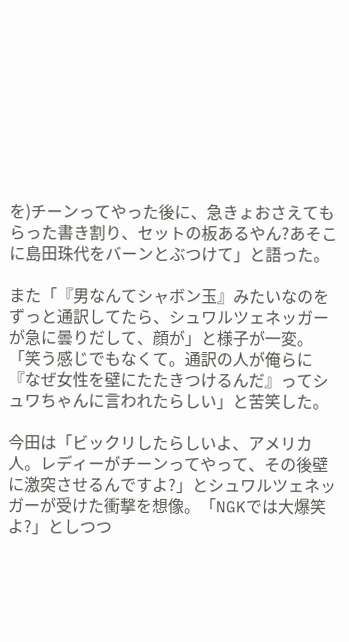を)チーンってやった後に、急きょおさえてもらった書き割り、セットの板あるやん?あそこに島田珠代をバーンとぶつけて」と語った。

また「『男なんてシャボン玉』みたいなのをずっと通訳してたら、シュワルツェネッガーが急に曇りだして、顔が」と様子が一変。「笑う感じでもなくて。通訳の人が俺らに『なぜ女性を壁にたたきつけるんだ』ってシュワちゃんに言われたらしい」と苦笑した。

今田は「ビックリしたらしいよ、アメリカ人。レディーがチーンってやって、その後壁に激突させるんですよ?」とシュワルツェネッガーが受けた衝撃を想像。「NGKでは大爆笑よ?」としつつ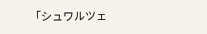「シュワルツェ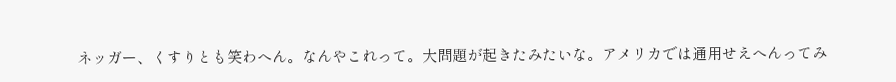ネッガー、くすりとも笑わへん。なんやこれって。大問題が起きたみたいな。アメリカでは通用せえへんってみ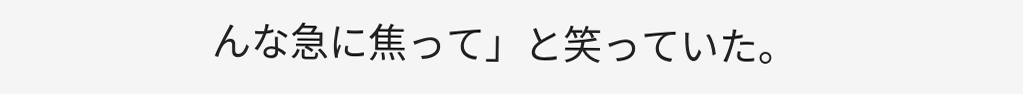んな急に焦って」と笑っていた。